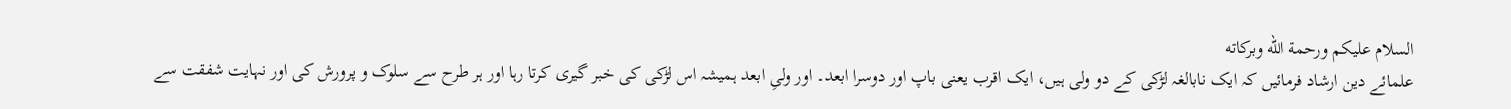السلام عليكم ورحمة الله وبركاته
علمائے دین ارشاد فرمائیں کہ ایک نابالغہ لڑکی کے دو ولی ہیں، ایک اقرب یعنی باپ اور دوسرا ابعد۔ اور ولیِ ابعد ہمیشہ اس لڑکی کی خبر گیری کرتا رہا اور ہر طرح سے سلوک و پرورش کی اور نہایت شفقت سے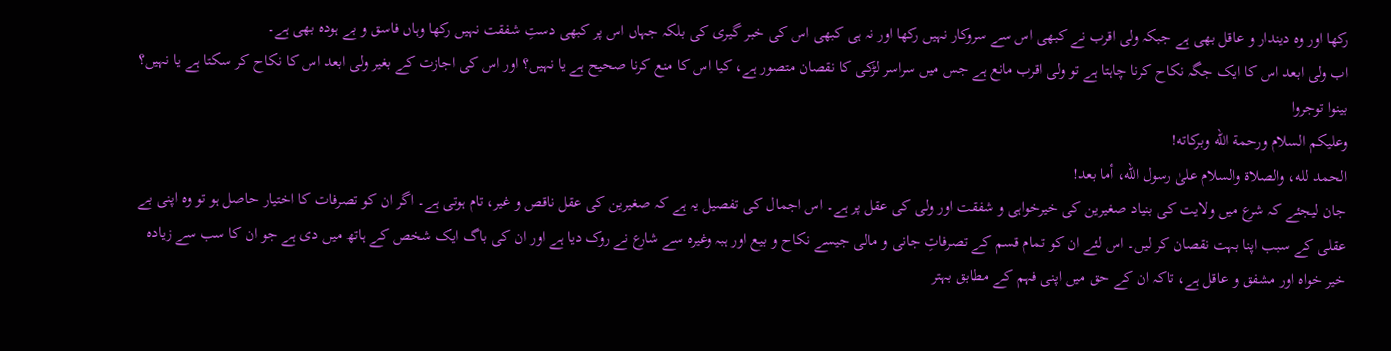رکھا اور وہ دیندار و عاقل بھی ہے جبکہ ولی اقرب نے کبھی اس سے سروکار نہیں رکھا اور نہ ہی کبھی اس کی خبر گیری کی بلکہ جہاں اس پر کبھی دستِ شفقت نہیں رکھا وہاں فاسق و بے ہودہ بھی ہے۔
اب ولی ابعد اس کا ایک جگہ نکاح کرنا چاہتا ہے تو ولی اقرب مانع ہے جس میں سراسر لڑکی کا نقصان متصور ہے، کیا اس کا منع کرنا صحیح ہے یا نہیں؟ اور اس کی اجازت کے بغیر ولی ابعد اس کا نکاح کر سکتا ہے یا نہیں؟ بينوا توجروا
وعلیکم السلام ورحمة الله وبرکاته!
الحمد لله، والصلاة والسلام علىٰ رسول الله، أما بعد!
جان لیجئے کہ شرع میں ولایت کی بنیاد صغیرین کی خیرخواہی و شفقت اور ولی کی عقل پر ہے۔ اس اجمال کی تفصیل یہ ہے کہ صغیرین کی عقل ناقص و غیر، تام ہوتی ہے۔ اگر ان کو تصرفات کا اختیار حاصل ہو تو وہ اپنی بے عقلی کے سبب اپنا بہت نقصان کر لیں۔ اس لئے ان کو تمام قسم کے تصرفاتِ جانی و مالی جیسے نکاح و بیع اور ہبہ وغیرہ سے شارع نے روک دیا ہے اور ان کی باگ ایک شخص کے ہاتھ میں دی ہے جو ان کا سب سے زیادہ خیر خواہ اور مشفق و عاقل ہے، تاکہ ان کے حق میں اپنی فہم کے مطابق بہتر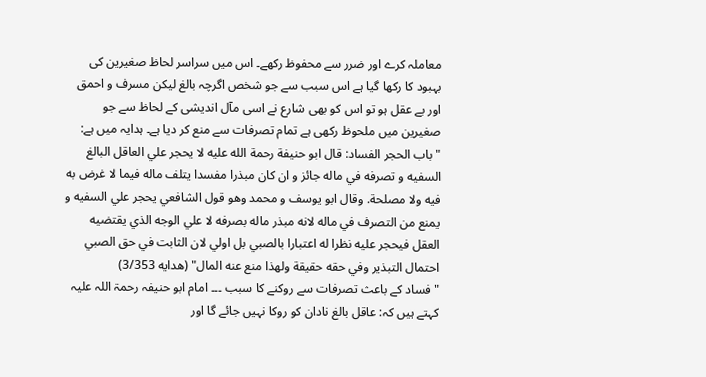معاملہ کرے اور ضرر سے محفوظ رکھے۔ اس میں سراسر لحاظ صغیرین کی بہبود کا رکھا گیا ہے اس سبب سے جو شخص اگرچہ بالغ لیکن مسرف و احمق اور بے عقل ہو تو اس کو بھی شارع نے اسی مآل اندیشی کے لحاظ سے جو صغیرین میں ملحوظ رکھی ہے تمام تصرفات سے منع کر دیا ہے۔ ہدایہ میں ہے:
"باب الحجر الفساد: قال ابو حنيفة رحمة الله عليه لا يحجر علي العاقل البالغ السفيه و تصرفه في ماله جائز و ان كان مبذرا مفسدا يتلف ماله فيما لا غرض به فيه ولا مصلحة. وقال ابو يوسف و محمد وهو قول الشافعي يحجر علي السفيه و يمنع من التصرف في ماله لانه مبذر ماله بصرفه لا علي الوجه الذي يقتضيه العقل فيحجر عليه نظرا له اعتبارا بالصبي بل اولي لان الثابت في حق الصبي احتمال التبذير وفي حقه حقيقة ولهذا منع عنه المال" (هدایه 3/353)
"فساد کے باعث تصرفات سے روکنے کا سبب ۔۔۔ امام ابو حنیفہ رحمۃ اللہ علیہ کہتے ہیں کہ: عاقل بالغ نادان کو روکا نہیں جائے گا اور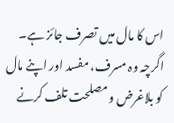اس کا مال میں تصرف جائز ہے۔ اگرچہ وہ مسرف، مفسد اور اپنے مال کو بلاغرض و مصلحت تلف کرنے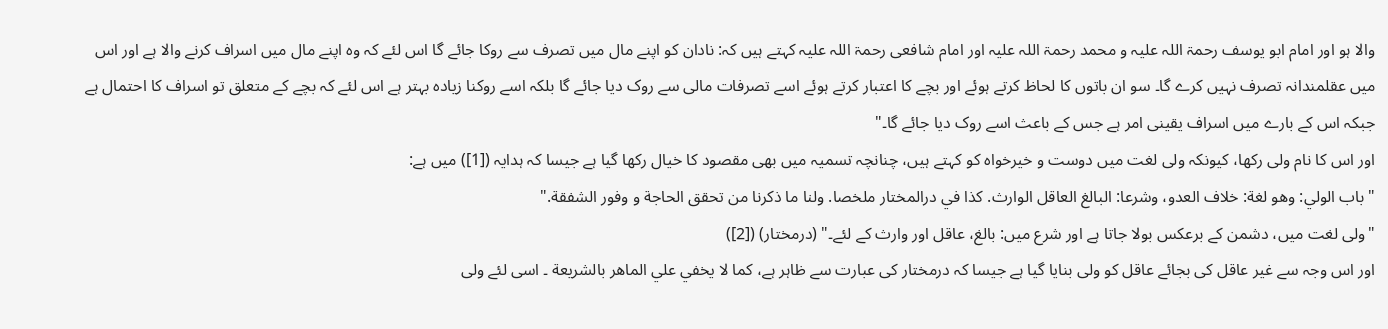والا ہو اور امام ابو یوسف رحمۃ اللہ علیہ و محمد رحمۃ اللہ علیہ اور امام شافعی رحمۃ اللہ علیہ کہتے ہیں کہ: نادان کو اپنے مال میں تصرف سے روکا جائے گا اس لئے کہ وہ اپنے مال میں اسراف کرنے والا ہے اور اس میں عقلمندانہ تصرف نہیں کرے گا۔ سو ان باتوں کا لحاظ کرتے ہوئے اور بچے کا اعتبار کرتے ہوئے اسے تصرفات مالی سے روک دیا جائے گا بلکہ اسے روکنا زیادہ بہتر ہے اس لئے کہ بچے کے متعلق تو اسراف کا احتمال ہے جبکہ اس کے بارے میں اسراف یقینی امر ہے جس کے باعث اسے روک دیا جائے گا۔"
اور اس کا نام ولی رکھا، کیونکہ ولی لغت میں دوست و خیرخواہ کو کہتے ہیں، چنانچہ تسمیہ میں بھی مقصود کا خیال رکھا گیا ہے جیسا کہ ہدایہ ([1]) میں ہے:
" باب الولي: وهو لغة: خلاف العدو، وشرعا: البالغ العاقل الوارث. كذا في درالمختار ملخصا. ولنا ما ذكرنا من تحقق الحاجة و وفور الشفقة."
"ولی لغت میں، دشمن کے برعکس بولا جاتا ہے اور شرع میں: بالغ، عاقل اور وارث کے لئے۔" (درمختار) ([2])
اور اس وجہ سے غیر عاقل کی بجائے عاقل کو ولی بنایا گیا ہے جیسا کہ درمختار کی عبارت سے ظاہر ہے، كما لا يخفي علي الماهر بالشريعة ۔ اسی لئے ولی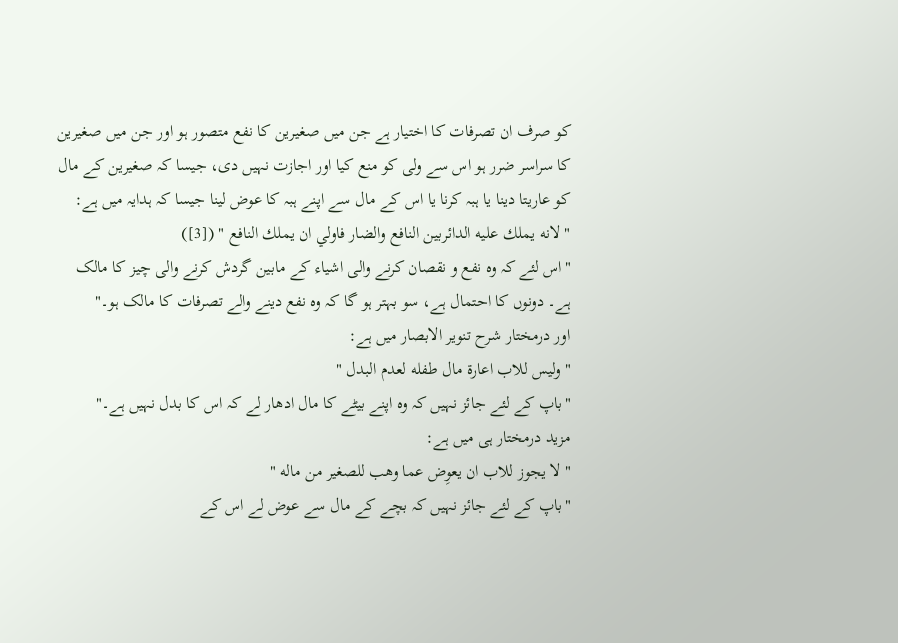کو صرف ان تصرفات کا اختیار ہے جن میں صغیرین کا نفع متصور ہو اور جن میں صغیرین کا سراسر ضرر ہو اس سے ولی کو منع کیا اور اجازت نہیں دی، جیسا کہ صغیرین کے مال کو عاریتا دینا یا ہبہ کرنا یا اس کے مال سے اپنے ہبہ کا عوض لینا جیسا کہ ہدایہ میں ہے:
" لانه يملك عليه الدائربين النافع والضار فاولي ان يملك النافع " ([3])
"اس لئے کہ وہ نفع و نقصان کرنے والی اشیاء کے مابین گردش کرنے والی چیز کا مالک ہے۔ دونوں کا احتمال ہے، سو بہتر ہو گا کہ وہ نفع دینے والے تصرفات کا مالک ہو۔"
اور درمختار شرح تنویر الابصار میں ہے:
" وليس للاب اعارة مال طفله لعدم البدل "
"باپ کے لئے جائز نہیں کہ وہ اپنے بیٹے کا مال ادھار لے کہ اس کا بدل نہیں ہے۔"
مزید درمختار ہی میں ہے:
" لا يجوز للاب ان يعوِض عما وهب للصغير من ماله "
"باپ کے لئے جائز نہیں کہ بچے کے مال سے عوض لے اس کے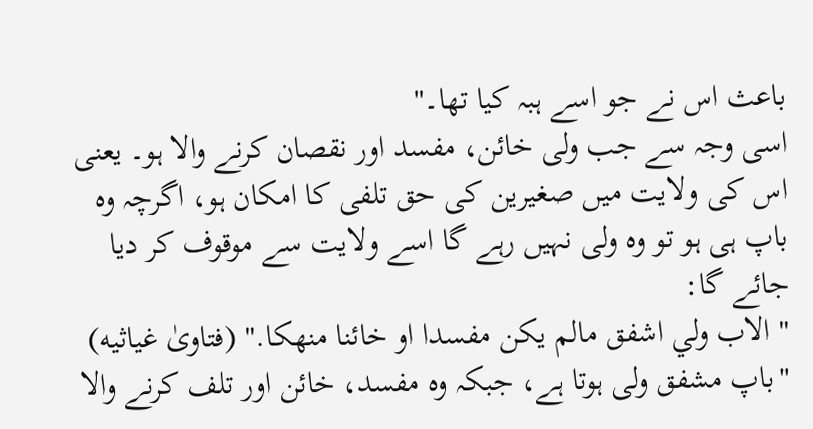باعث اس نے جو اسے ہبہ کیا تھا۔"
اسی وجہ سے جب ولی خائن، مفسد اور نقصان کرنے والا ہو۔ یعنی اس کی ولایت میں صغیرین کی حق تلفی کا امکان ہو، اگرچہ وہ باپ ہی ہو تو وہ ولی نہیں رہے گا اسے ولایت سے موقوف کر دیا جائے گا:
" الاب ولي اشفق مالم يكن مفسدا او خائنا منهكا." (فتاویٰ غیاثیه)
"باپ مشفق ولی ہوتا ہے، جبکہ وہ مفسد، خائن اور تلف کرنے والا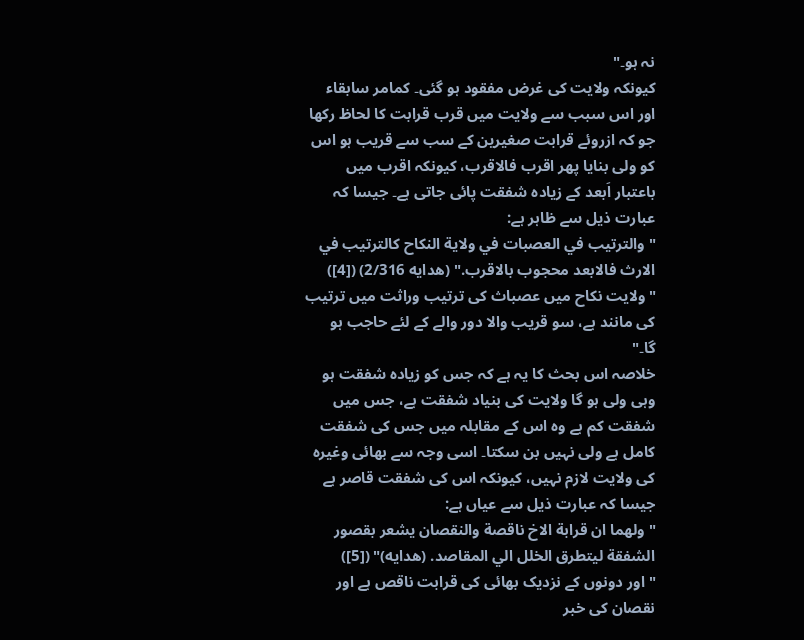نہ ہو۔"
کیونکہ ولایت کی غرض مفقود ہو گئی۔ کمامر سابقاء اور اس سبب سے ولایت میں قرب قرابت کا لحاظ رکھا جو کہ ازروئے قرابت صغیرین کے سب سے قریب ہو اس کو ولی بنایا پھر اقرب فالاقرب، کیونکہ اقرب میں باعتبار اَبعد کے زیادہ شفقت پائی جاتی ہے۔ جیسا کہ عبارت ذیل سے ظاہر ہے:
" والترتيب في العصبات في ولاية النكاح كالترتيب في الارث فالابعد محجوب بالاقرب." (هدایه 2/316) ([4])
"ولایت نکاح میں عصباث کی ترتیب وراثت میں ترتیب کی مانند ہے، سو قریب والا دور والے کے لئے حاجب ہو گا۔"
خلاصہ اس بحث کا یہ ہے کہ جس کو زیادہ شفقت ہو وہی ولی ہو گا ولایت کی بنیاد شفقت ہے، جس میں شفقت کم ہے وہ اس کے مقابلہ میں جس کی شفقت کامل ہے ولی نہیں بن سکتا۔ اسی وجہ سے بھائی وغیرہ کی ولایت لازم نہیں، کیونکہ اس کی شفقت قاصر ہے جیسا کہ عبارت ذیل سے عیاں ہے:
" ولهما ان قرابة الاخ ناقصة والنقصان يشعر بقصور الشفقة ليتطرق الخلل الي المقاصد. (هدايه)" ([5])
"اور دونوں کے نزدیک بھائی کی قرابت ناقص ہے اور نقصان کی خبر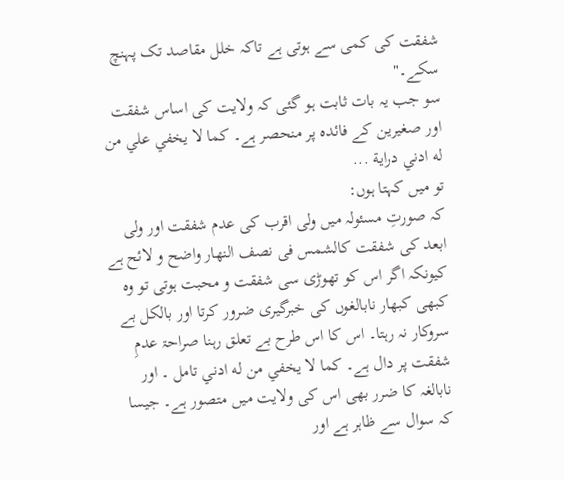شفقت کی کمی سے ہوتی ہے تاکہ خلل مقاصد تک پہنچ سکے۔"
سو جب یہ بات ثابت ہو گئی کہ ولایت کی اساس شفقت اور صغیرین کے فائدہ پر منحصر ہے۔ كما لا يخفي علي من له ادني دراية ...
تو میں کہتا ہوں:
کہ صورتِ مسئولہ میں ولی اقرب کی عدم شفقت اور ولی ابعد کی شفقت کالشمس فی نصف النھار واضح و لائح ہے کیونکہ اگر اس کو تھوڑی سی شفقت و محبت ہوتی تو وہ کبھی کبھار نابالغوں کی خبرگیری ضرور کرتا اور بالکل بے سروکار نہ رہتا۔ اس کا اس طرح بے تعلق رہنا صراحۃ عدمِ شفقت پر دال ہے۔ كما لا يخفي من له ادني تامل ۔ اور نابالغہ کا ضرر بھی اس کی ولایت میں متصور ہے۔ جیسا کہ سوال سے ظاہر ہے اور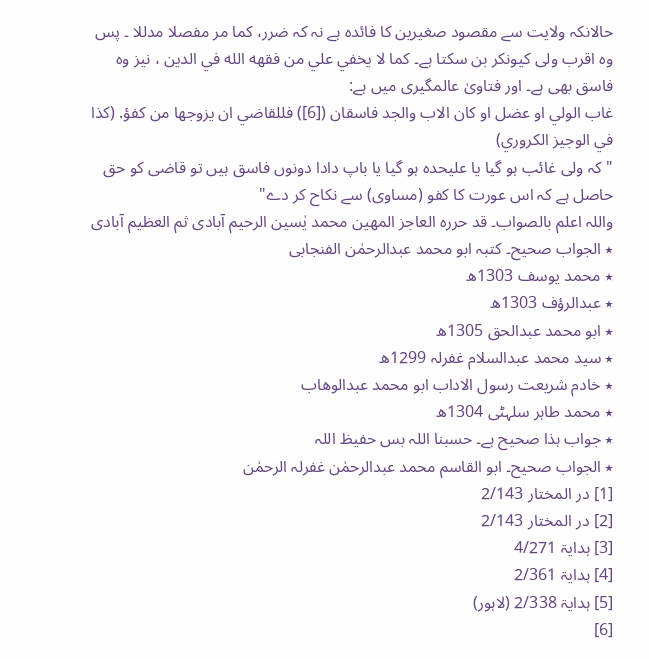حالانکہ ولایت سے مقصود صغیرین کا فائدہ ہے نہ کہ ضرر، كما مر مفصلا مدللا ۔ پس وہ اقرب ولی کیونکر بن سکتا ہے۔ كما لا يخفي علي من فقهه الله في الدين ، نیز وہ فاسق بھی ہے۔ اور فتاویٰ عالمگیری میں ہے:
غاب الولي او عضل او كان الاب والجد فاسقان ([6]) فللقاضي ان يزوجها من كفؤ. (كذا في الوجيز الكروري)
"کہ ولی غائب ہو گیا یا علیحدہ ہو گیا یا باپ دادا دونوں فاسق ہیں تو قاضی کو حق حاصل ہے کہ اس عورت کا کفو (مساوی) سے نکاح کر دے"
واللہ اعلم بالصواب۔ قد حررہ العاجز المھین محمد یٰسین الرحیم آبادی ثم العظیم آبادی
٭ الجواب صحیح۔ کتبہ ابو محمد عبدالرحمٰن الفنجابی
٭ محمد یوسف 1303ھ
٭ عبدالرؤف 1303ھ
٭ ابو محمد عبدالحق 1305ھ
٭ سید محمد عبدالسلام غفرلہ 1299ھ
٭ خادم شریعت رسول الاداب ابو محمد عبدالوھاب
٭ محمد طاہر سلہٹی 1304ھ
٭ جواب ہذا صحیح ہے۔ حسبنا اللہ بس حفیظ اللہ
٭ الجواب صحیح۔ ابو القاسم محمد عبدالرحمٰن غفرلہ الرحمٰن
[1] در المختار 2/143
[2] در المختار 2/143
[3] ہدایۃ 4/271
[4] ہدایۃ 2/361
[5] ہدایۃ 2/338 (لاہور)
[6]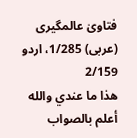فتاویٰ عالمگیری (عربی) 1/285، اردو 2/159
ھذا ما عندي والله أعلم بالصواب